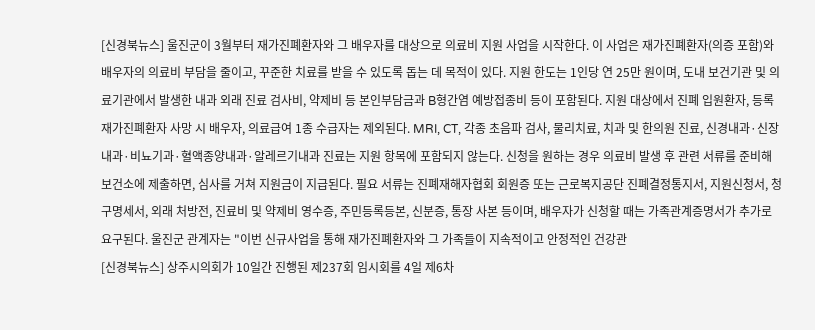[신경북뉴스] 울진군이 3월부터 재가진폐환자와 그 배우자를 대상으로 의료비 지원 사업을 시작한다. 이 사업은 재가진폐환자(의증 포함)와 배우자의 의료비 부담을 줄이고, 꾸준한 치료를 받을 수 있도록 돕는 데 목적이 있다. 지원 한도는 1인당 연 25만 원이며, 도내 보건기관 및 의료기관에서 발생한 내과 외래 진료 검사비, 약제비 등 본인부담금과 B형간염 예방접종비 등이 포함된다. 지원 대상에서 진폐 입원환자, 등록 재가진폐환자 사망 시 배우자, 의료급여 1종 수급자는 제외된다. MRI, CT, 각종 초음파 검사, 물리치료, 치과 및 한의원 진료, 신경내과·신장내과·비뇨기과·혈액종양내과·알레르기내과 진료는 지원 항목에 포함되지 않는다. 신청을 원하는 경우 의료비 발생 후 관련 서류를 준비해 보건소에 제출하면, 심사를 거쳐 지원금이 지급된다. 필요 서류는 진폐재해자협회 회원증 또는 근로복지공단 진폐결정통지서, 지원신청서, 청구명세서, 외래 처방전, 진료비 및 약제비 영수증, 주민등록등본, 신분증, 통장 사본 등이며, 배우자가 신청할 때는 가족관계증명서가 추가로 요구된다. 울진군 관계자는 "이번 신규사업을 통해 재가진폐환자와 그 가족들이 지속적이고 안정적인 건강관
[신경북뉴스] 상주시의회가 10일간 진행된 제237회 임시회를 4일 제6차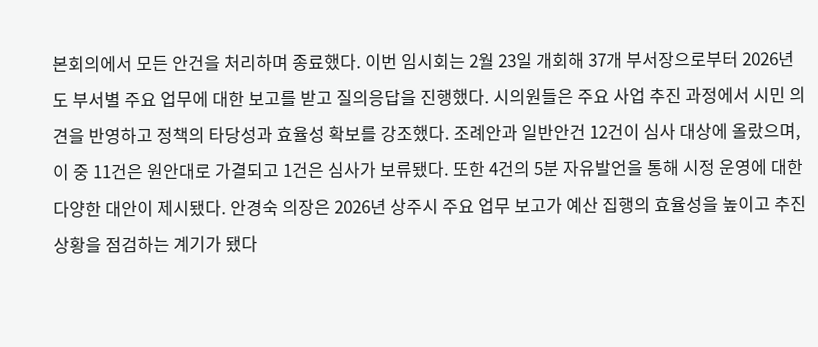본회의에서 모든 안건을 처리하며 종료했다. 이번 임시회는 2월 23일 개회해 37개 부서장으로부터 2026년도 부서별 주요 업무에 대한 보고를 받고 질의응답을 진행했다. 시의원들은 주요 사업 추진 과정에서 시민 의견을 반영하고 정책의 타당성과 효율성 확보를 강조했다. 조례안과 일반안건 12건이 심사 대상에 올랐으며, 이 중 11건은 원안대로 가결되고 1건은 심사가 보류됐다. 또한 4건의 5분 자유발언을 통해 시정 운영에 대한 다양한 대안이 제시됐다. 안경숙 의장은 2026년 상주시 주요 업무 보고가 예산 집행의 효율성을 높이고 추진 상황을 점검하는 계기가 됐다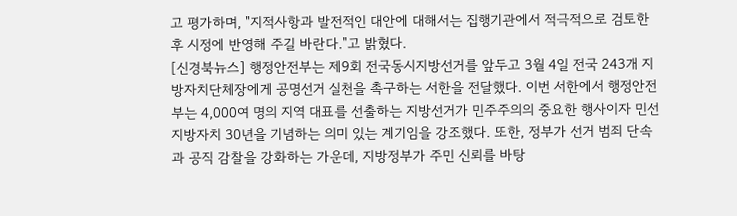고 평가하며, "지적사항과 발전적인 대안에 대해서는 집행기관에서 적극적으로 검토한 후 시정에 반영해 주길 바란다."고 밝혔다.
[신경북뉴스] 행정안전부는 제9회 전국동시지방선거를 앞두고 3월 4일 전국 243개 지방자치단체장에게 공명선거 실천을 촉구하는 서한을 전달했다. 이번 서한에서 행정안전부는 4,000여 명의 지역 대표를 선출하는 지방선거가 민주주의의 중요한 행사이자 민선 지방자치 30년을 기념하는 의미 있는 계기임을 강조했다. 또한, 정부가 선거 범죄 단속과 공직 감찰을 강화하는 가운데, 지방정부가 주민 신뢰를 바탕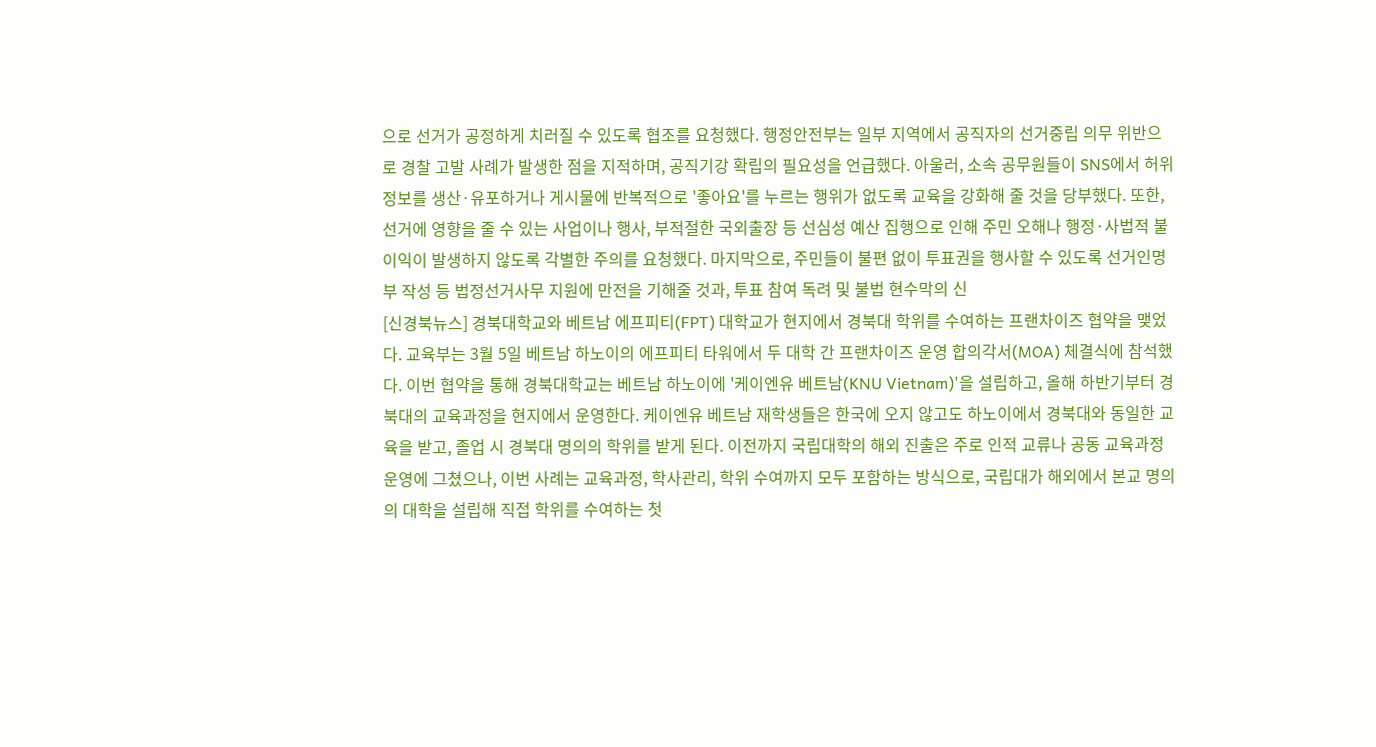으로 선거가 공정하게 치러질 수 있도록 협조를 요청했다. 행정안전부는 일부 지역에서 공직자의 선거중립 의무 위반으로 경찰 고발 사례가 발생한 점을 지적하며, 공직기강 확립의 필요성을 언급했다. 아울러, 소속 공무원들이 SNS에서 허위정보를 생산·유포하거나 게시물에 반복적으로 '좋아요'를 누르는 행위가 없도록 교육을 강화해 줄 것을 당부했다. 또한, 선거에 영향을 줄 수 있는 사업이나 행사, 부적절한 국외출장 등 선심성 예산 집행으로 인해 주민 오해나 행정·사법적 불이익이 발생하지 않도록 각별한 주의를 요청했다. 마지막으로, 주민들이 불편 없이 투표권을 행사할 수 있도록 선거인명부 작성 등 법정선거사무 지원에 만전을 기해줄 것과, 투표 참여 독려 및 불법 현수막의 신
[신경북뉴스] 경북대학교와 베트남 에프피티(FPT) 대학교가 현지에서 경북대 학위를 수여하는 프랜차이즈 협약을 맺었다. 교육부는 3월 5일 베트남 하노이의 에프피티 타워에서 두 대학 간 프랜차이즈 운영 합의각서(MOA) 체결식에 참석했다. 이번 협약을 통해 경북대학교는 베트남 하노이에 '케이엔유 베트남(KNU Vietnam)'을 설립하고, 올해 하반기부터 경북대의 교육과정을 현지에서 운영한다. 케이엔유 베트남 재학생들은 한국에 오지 않고도 하노이에서 경북대와 동일한 교육을 받고, 졸업 시 경북대 명의의 학위를 받게 된다. 이전까지 국립대학의 해외 진출은 주로 인적 교류나 공동 교육과정 운영에 그쳤으나, 이번 사례는 교육과정, 학사관리, 학위 수여까지 모두 포함하는 방식으로, 국립대가 해외에서 본교 명의의 대학을 설립해 직접 학위를 수여하는 첫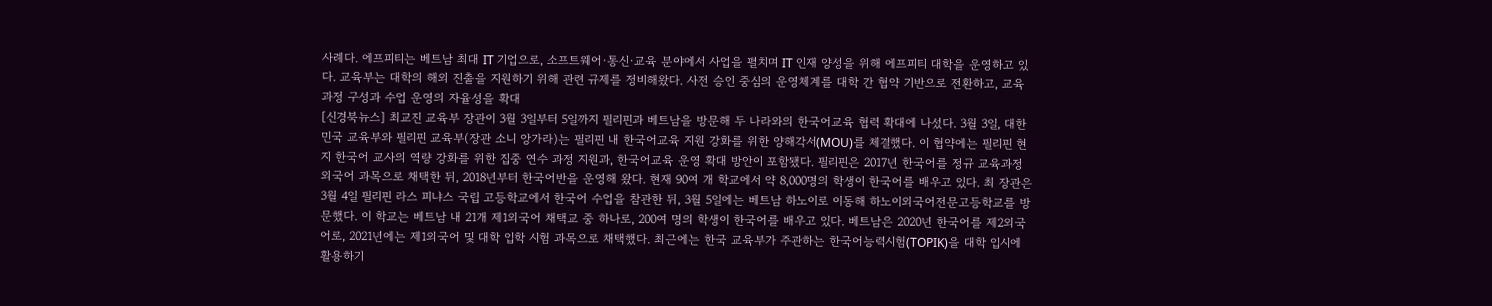사례다. 에프피티는 베트남 최대 IT 기업으로, 소프트웨어·통신·교육 분야에서 사업을 펼치며 IT 인재 양성을 위해 에프피티 대학을 운영하고 있다. 교육부는 대학의 해외 진출을 지원하기 위해 관련 규제를 정비해왔다. 사전 승인 중심의 운영체계를 대학 간 협약 기반으로 전환하고, 교육과정 구성과 수업 운영의 자율성을 확대
[신경북뉴스] 최교진 교육부 장관이 3월 3일부터 5일까지 필리핀과 베트남을 방문해 두 나라와의 한국어교육 협력 확대에 나섰다. 3월 3일, 대한민국 교육부와 필리핀 교육부(장관 소니 앙가라)는 필리핀 내 한국어교육 지원 강화를 위한 양해각서(MOU)를 체결했다. 이 협약에는 필리핀 현지 한국어 교사의 역량 강화를 위한 집중 연수 과정 지원과, 한국어교육 운영 확대 방안이 포함됐다. 필리핀은 2017년 한국어를 정규 교육과정 외국어 과목으로 채택한 뒤, 2018년부터 한국어반을 운영해 왔다. 현재 90여 개 학교에서 약 8,000명의 학생이 한국어를 배우고 있다. 최 장관은 3월 4일 필리핀 라스 피냐스 국립 고등학교에서 한국어 수업을 참관한 뒤, 3월 5일에는 베트남 하노이로 이동해 하노이외국어전문고등학교를 방문했다. 이 학교는 베트남 내 21개 제1외국어 채택교 중 하나로, 200여 명의 학생이 한국어를 배우고 있다. 베트남은 2020년 한국어를 제2외국어로, 2021년에는 제1외국어 및 대학 입학 시험 과목으로 채택했다. 최근에는 한국 교육부가 주관하는 한국어능력시험(TOPIK)을 대학 입시에 활용하기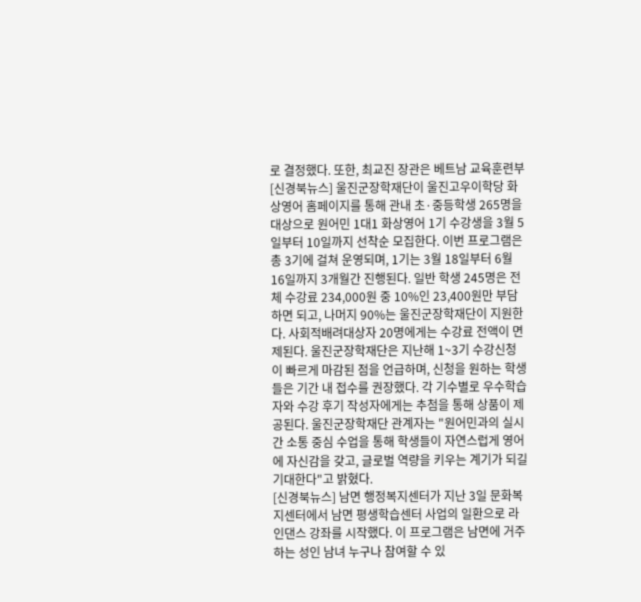로 결정했다. 또한, 최교진 장관은 베트남 교육훈련부
[신경북뉴스] 울진군장학재단이 울진고우이학당 화상영어 홈페이지를 통해 관내 초·중등학생 265명을 대상으로 원어민 1대1 화상영어 1기 수강생을 3월 5일부터 10일까지 선착순 모집한다. 이번 프로그램은 총 3기에 걸쳐 운영되며, 1기는 3월 18일부터 6월 16일까지 3개월간 진행된다. 일반 학생 245명은 전체 수강료 234,000원 중 10%인 23,400원만 부담하면 되고, 나머지 90%는 울진군장학재단이 지원한다. 사회적배려대상자 20명에게는 수강료 전액이 면제된다. 울진군장학재단은 지난해 1~3기 수강신청이 빠르게 마감된 점을 언급하며, 신청을 원하는 학생들은 기간 내 접수를 권장했다. 각 기수별로 우수학습자와 수강 후기 작성자에게는 추첨을 통해 상품이 제공된다. 울진군장학재단 관계자는 "원어민과의 실시간 소통 중심 수업을 통해 학생들이 자연스럽게 영어에 자신감을 갖고, 글로벌 역량을 키우는 계기가 되길 기대한다"고 밝혔다.
[신경북뉴스] 남면 행정복지센터가 지난 3일 문화복지센터에서 남면 평생학습센터 사업의 일환으로 라인댄스 강좌를 시작했다. 이 프로그램은 남면에 거주하는 성인 남녀 누구나 참여할 수 있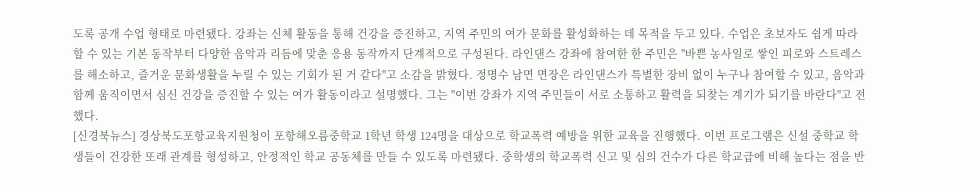도록 공개 수업 형태로 마련됐다. 강좌는 신체 활동을 통해 건강을 증진하고, 지역 주민의 여가 문화를 활성화하는 데 목적을 두고 있다. 수업은 초보자도 쉽게 따라할 수 있는 기본 동작부터 다양한 음악과 리듬에 맞춘 응용 동작까지 단계적으로 구성된다. 라인댄스 강좌에 참여한 한 주민은 "바쁜 농사일로 쌓인 피로와 스트레스를 해소하고, 즐거운 문화생활을 누릴 수 있는 기회가 된 거 같다"고 소감을 밝혔다. 정명수 남면 면장은 라인댄스가 특별한 장비 없이 누구나 참여할 수 있고, 음악과 함께 움직이면서 심신 건강을 증진할 수 있는 여가 활동이라고 설명했다. 그는 "이번 강좌가 지역 주민들이 서로 소통하고 활력을 되찾는 계기가 되기를 바란다"고 전했다.
[신경북뉴스] 경상북도포항교육지원청이 포항해오름중학교 1학년 학생 124명을 대상으로 학교폭력 예방을 위한 교육을 진행했다. 이번 프로그램은 신설 중학교 학생들이 건강한 또래 관계를 형성하고, 안정적인 학교 공동체를 만들 수 있도록 마련됐다. 중학생의 학교폭력 신고 및 심의 건수가 다른 학교급에 비해 높다는 점을 반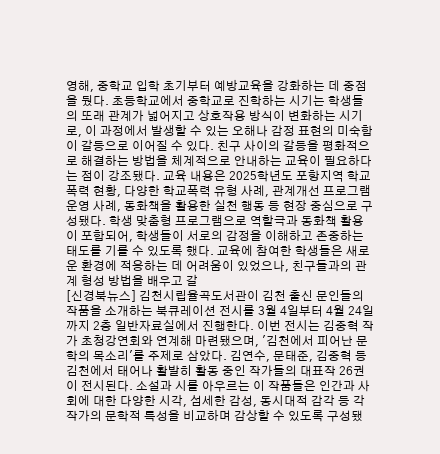영해, 중학교 입학 초기부터 예방교육을 강화하는 데 중점을 뒀다. 초등학교에서 중학교로 진학하는 시기는 학생들의 또래 관계가 넓어지고 상호작용 방식이 변화하는 시기로, 이 과정에서 발생할 수 있는 오해나 감정 표현의 미숙함이 갈등으로 이어질 수 있다. 친구 사이의 갈등을 평화적으로 해결하는 방법을 체계적으로 안내하는 교육이 필요하다는 점이 강조됐다. 교육 내용은 2025학년도 포항지역 학교폭력 현황, 다양한 학교폭력 유형 사례, 관계개선 프로그램 운영 사례, 동화책을 활용한 실천 행동 등 현장 중심으로 구성됐다. 학생 맞춤형 프로그램으로 역할극과 동화책 활용이 포함되어, 학생들이 서로의 감정을 이해하고 존중하는 태도를 기를 수 있도록 했다. 교육에 참여한 학생들은 새로운 환경에 적응하는 데 어려움이 있었으나, 친구들과의 관계 형성 방법을 배우고 갈
[신경북뉴스] 김천시립율곡도서관이 김천 출신 문인들의 작품을 소개하는 북큐레이션 전시를 3월 4일부터 4월 24일까지 2층 일반자료실에서 진행한다. 이번 전시는 김중혁 작가 초청강연회와 연계해 마련됐으며, '김천에서 피어난 문학의 목소리'를 주제로 삼았다. 김연수, 문태준, 김중혁 등 김천에서 태어나 활발히 활동 중인 작가들의 대표작 26권이 전시된다. 소설과 시를 아우르는 이 작품들은 인간과 사회에 대한 다양한 시각, 섬세한 감성, 동시대적 감각 등 각 작가의 문학적 특성을 비교하며 감상할 수 있도록 구성됐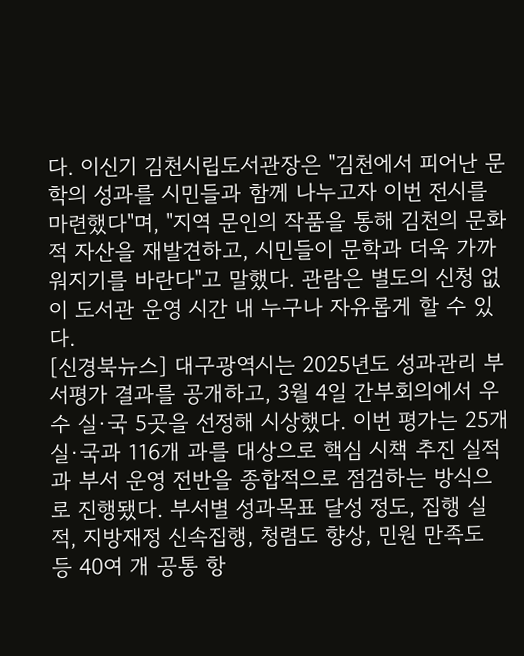다. 이신기 김천시립도서관장은 "김천에서 피어난 문학의 성과를 시민들과 함께 나누고자 이번 전시를 마련했다"며, "지역 문인의 작품을 통해 김천의 문화적 자산을 재발견하고, 시민들이 문학과 더욱 가까워지기를 바란다"고 말했다. 관람은 별도의 신청 없이 도서관 운영 시간 내 누구나 자유롭게 할 수 있다.
[신경북뉴스] 대구광역시는 2025년도 성과관리 부서평가 결과를 공개하고, 3월 4일 간부회의에서 우수 실·국 5곳을 선정해 시상했다. 이번 평가는 25개 실·국과 116개 과를 대상으로 핵심 시책 추진 실적과 부서 운영 전반을 종합적으로 점검하는 방식으로 진행됐다. 부서별 성과목표 달성 정도, 집행 실적, 지방재정 신속집행, 청렴도 향상, 민원 만족도 등 40여 개 공통 항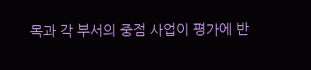목과 각 부서의 중점 사업이 평가에 반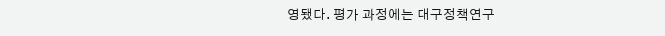영됐다. 평가 과정에는 대구정책연구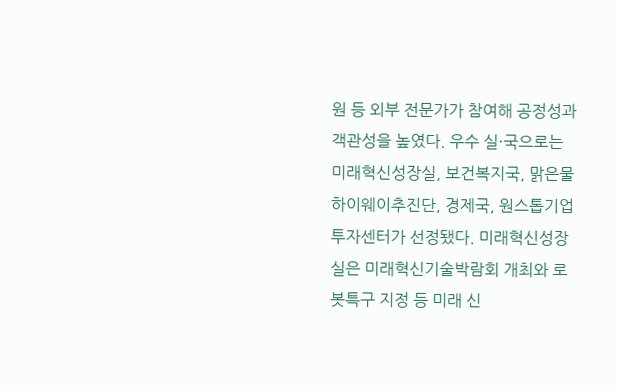원 등 외부 전문가가 참여해 공정성과 객관성을 높였다. 우수 실·국으로는 미래혁신성장실, 보건복지국, 맑은물하이웨이추진단, 경제국, 원스톱기업투자센터가 선정됐다. 미래혁신성장실은 미래혁신기술박람회 개최와 로봇특구 지정 등 미래 신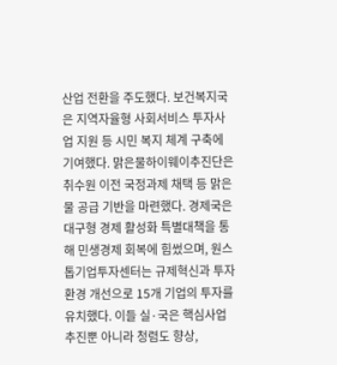산업 전환을 주도했다. 보건복지국은 지역자율형 사회서비스 투자사업 지원 등 시민 복지 체계 구축에 기여했다. 맑은물하이웨이추진단은 취수원 이전 국정과제 채택 등 맑은 물 공급 기반을 마련했다. 경제국은 대구형 경제 활성화 특별대책을 통해 민생경제 회복에 힘썼으며, 원스톱기업투자센터는 규제혁신과 투자환경 개선으로 15개 기업의 투자를 유치했다. 이들 실·국은 핵심사업 추진뿐 아니라 청렴도 향상,